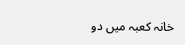خانہ کعبہ میں دو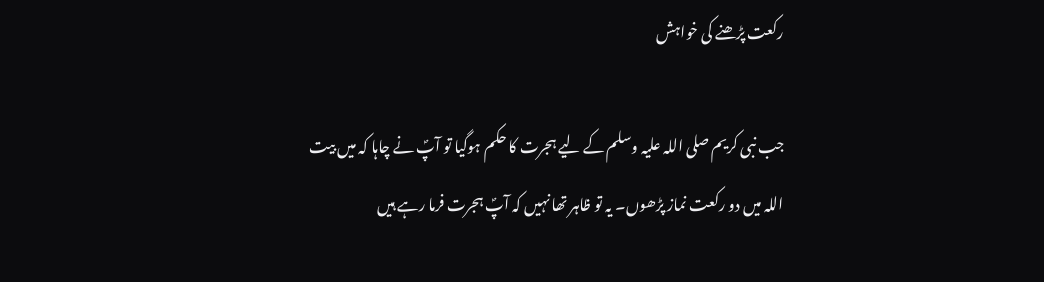رکعت پڑھنے کی خواہش

جب نبی کریم صلی اللہ علیہ وسلم کے لیے ہجرت کا حکم ہوگیا تو آپؐ نے چاہا کہ میں بیت اللہ میں دو رکعت نماز پڑھوں۔ یہ تو ظاہر تھا نہیں کہ آپؐ ہجرت فرما رہے ہیں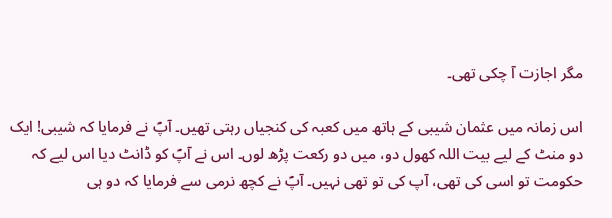مگر اجازت آ چکی تھی۔

اس زمانہ میں عثمان شیبی کے ہاتھ میں کعبہ کی کنجیاں رہتی تھیں۔ آپؐ نے فرمایا کہ شیبی! ایک دو منٹ کے لیے بیت اللہ کھول دو، میں دو رکعت پڑھ لوں۔ اس نے آپؐ کو ڈانٹ دیا اس لیے کہ حکومت تو اسی کی تھی، آپ کی تو تھی نہیں۔ آپؐ نے کچھ نرمی سے فرمایا کہ دو ہی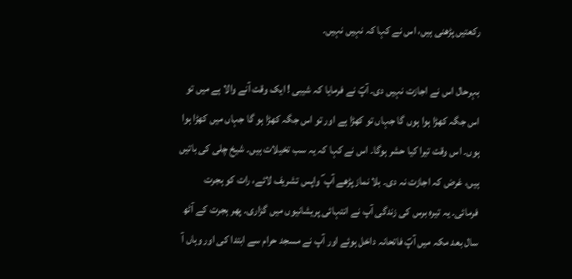رکعتیں پڑھنی ہیں، اس نے کہا کہ نہیں نہیں۔

بہرحال اس نے اجازت نہیں دی۔ آپؐ نے فرمایا کہ شیبی ! ایک وقت آنے والا ہے میں تو اس جگہ کھڑا ہوا ہوں گا جہاں تو کھڑا ہے اور تو اس جگہ کھڑا ہو گا جہاں میں کھڑا ہوا ہوں۔ اس وقت تیرا کیا حشر ہوگا۔ اس نے کہا کہ یہ سب تخیلات ہیں۔ شیخ چلی کی باتیں ہیں، غرض کہ اجازت نہ دی۔ بلا نماز پڑھے آپ ؐ واپس تشریف لائے، رات کو ہجرت فرمائی۔ یہ تیرہ برس کی زندگی آپ نے انتہائی پریشانیوں میں گزاری۔ پھر ہجرت کے آٹھ سال بعد مکہ میں آپؐ فاتحانہ داخل ہوئے اور آپ نے مسجد حرام سے ابتدا کی اور وہاں آ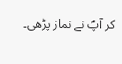کر آپؐ نے نماز پڑھی۔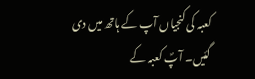کعبہ کی کنجیاں آپ کے ہاتھ میں دی گئیں۔ آپؐ کعبہ کے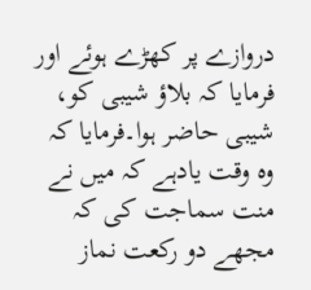دروازے پر کھڑے ہوئے اور فرمایا کہ بلاؤ شیبی کو، شیبی حاضر ہوا۔فرمایا کہ وہ وقت یادہے کہ میں نے منت سماجت کی کہ مجھے دو رکعت نماز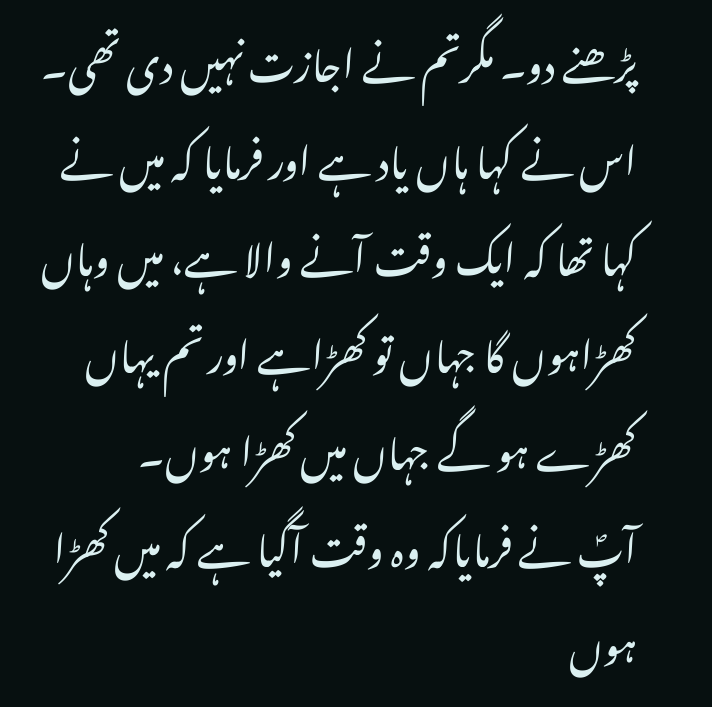پڑھنے دو۔ مگرتم نے اجازت نہیں دی تھی۔ اس نے کہا ہاں یاد ہے اور فرمایا کہ میں نے کہا تھا کہ ایک وقت آنے والا ہے، میں وہاں کھڑاہوں گا جہاں تو کھڑاہے اور تم یہاں کھڑے ہو گے جہاں میں کھڑا ہوں۔
آپؐ نے فرمایاکہ وہ وقت آگیا ہے کہ میں کھڑا ہوں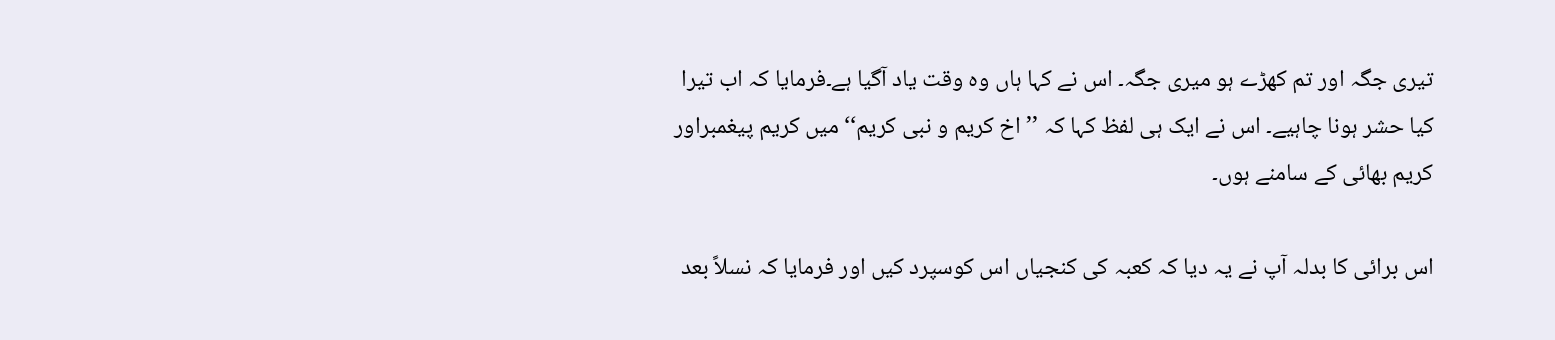تیری جگہ اور تم کھڑے ہو میری جگہ۔ اس نے کہا ہاں وہ وقت یاد آگیا ہے۔فرمایا کہ اب تیرا کیا حشر ہونا چاہیے۔ اس نے ایک ہی لفظ کہا کہ ’’اخ کریم و نبی کریم‘‘ میں کریم پیغمبراور کریم بھائی کے سامنے ہوں۔

اس برائی کا بدلہ آپ نے یہ دیا کہ کعبہ کی کنجیاں اس کوسپرد کیں اور فرمایا کہ نسلاً بعد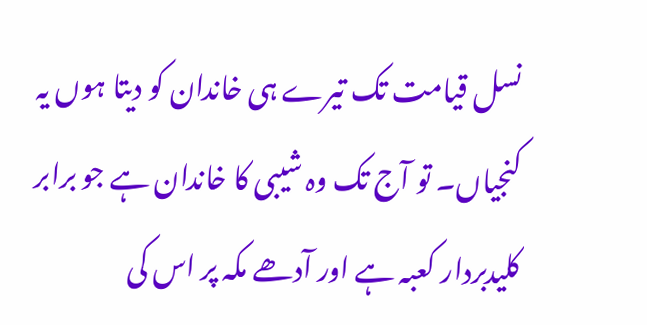نسل قیامت تک تیرے ہی خاندان کو دیتا ہوں یہ کنجیاں۔ تو آج تک وہ شیبی کا خاندان ہے جو برابر کلیدبردار کعبہ ہے اور آدھے مکہ پر اس کی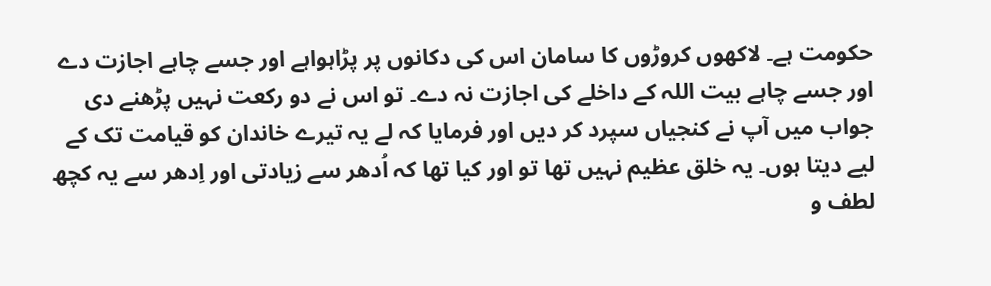حکومت ہے۔ لاکھوں کروڑوں کا سامان اس کی دکانوں پر پڑاہواہے اور جسے چاہے اجازت دے اور جسے چاہے بیت اللہ کے داخلے کی اجازت نہ دے۔ تو اس نے دو رکعت نہیں پڑھنے دی جواب میں آپ نے کنجیاں سپرد کر دیں اور فرمایا کہ لے یہ تیرے خاندان کو قیامت تک کے لیے دیتا ہوں۔ یہ خلق عظیم نہیں تھا تو اور کیا تھا کہ اُدھر سے زیادتی اور اِدھر سے یہ کچھ لطف و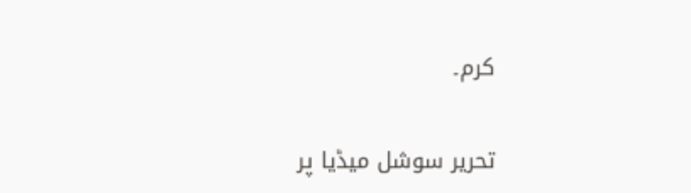کرم۔

تحریر سوشل میڈیا پر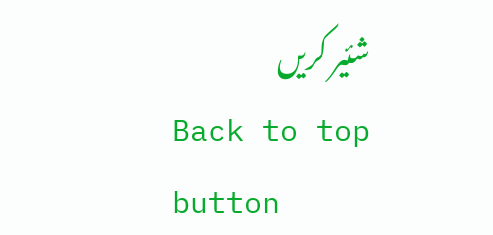شئیر کریں
Back to top button